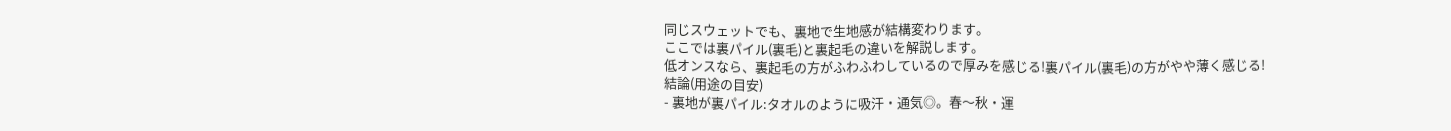同じスウェットでも、裏地で生地感が結構変わります。
ここでは裏パイル(裏毛)と裏起毛の違いを解説します。
低オンスなら、裏起毛の方がふわふわしているので厚みを感じる!裏パイル(裏毛)の方がやや薄く感じる!
結論(用途の目安)
- 裏地が裏パイル:タオルのように吸汗・通気◎。春〜秋・運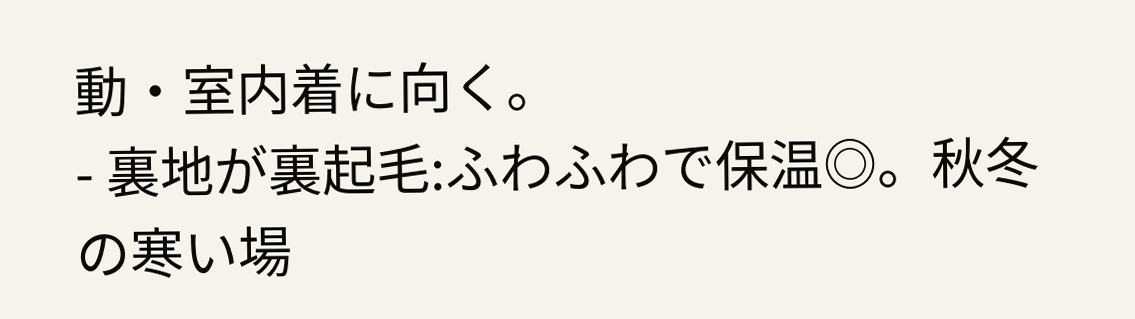動・室内着に向く。
- 裏地が裏起毛:ふわふわで保温◎。秋冬の寒い場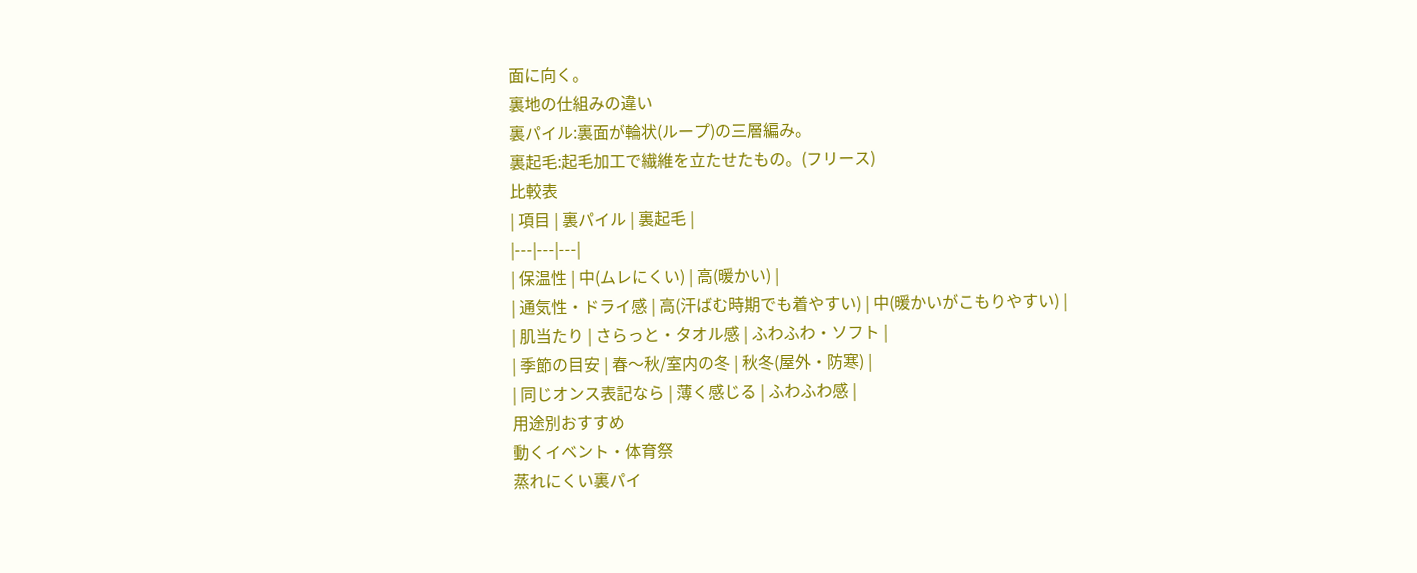面に向く。
裏地の仕組みの違い
裏パイル:裏面が輪状(ループ)の三層編み。
裏起毛:起毛加工で繊維を立たせたもの。(フリース)
比較表
| 項目 | 裏パイル | 裏起毛 |
|---|---|---|
| 保温性 | 中(ムレにくい) | 高(暖かい) |
| 通気性・ドライ感 | 高(汗ばむ時期でも着やすい) | 中(暖かいがこもりやすい) |
| 肌当たり | さらっと・タオル感 | ふわふわ・ソフト |
| 季節の目安 | 春〜秋/室内の冬 | 秋冬(屋外・防寒) |
| 同じオンス表記なら | 薄く感じる | ふわふわ感 |
用途別おすすめ
動くイベント・体育祭
蒸れにくい裏パイ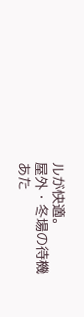ルが快適。
屋外・冬場の待機
あた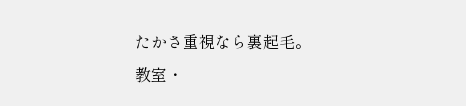たかさ重視なら裏起毛。
教室・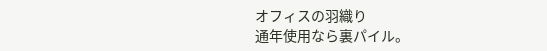オフィスの羽織り
通年使用なら裏パイル。